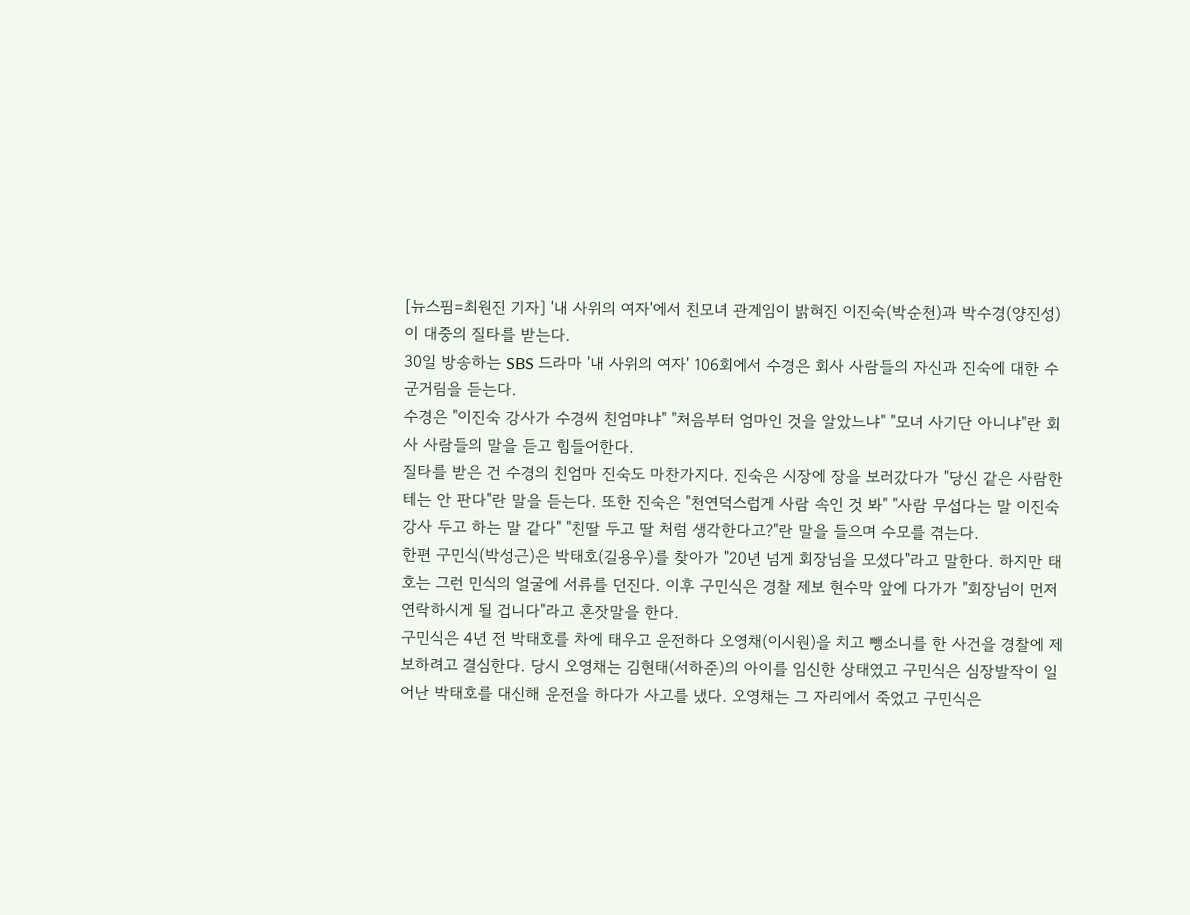[뉴스핌=최원진 기자] '내 사위의 여자'에서 친모녀 관계임이 밝혀진 이진숙(박순천)과 박수경(양진성)이 대중의 질타를 받는다.
30일 방송하는 SBS 드라마 '내 사위의 여자' 106회에서 수경은 회사 사람들의 자신과 진숙에 대한 수군거림을 듣는다.
수경은 "이진숙 강사가 수경씨 친엄먀냐" "처음부터 엄마인 것을 알았느냐" "모녀 사기단 아니냐"란 회사 사람들의 말을 듣고 힘들어한다.
질타를 받은 건 수경의 친엄마 진숙도 마찬가지다. 진숙은 시장에 장을 보러갔다가 "당신 같은 사람한테는 안 판다"란 말을 듣는다. 또한 진숙은 "천연덕스럽게 사람 속인 것 봐" "사람 무섭다는 말 이진숙 강사 두고 하는 말 같다" "친딸 두고 딸 처럼 생각한다고?"란 말을 들으며 수모를 겪는다.
한편 구민식(박성근)은 박태호(길용우)를 찾아가 "20년 넘게 회장님을 모셨다"라고 말한다. 하지만 태호는 그런 민식의 얼굴에 서류를 던진다. 이후 구민식은 경찰 제보 현수막 앞에 다가가 "회장님이 먼저 연락하시게 될 겁니다"라고 혼잣말을 한다.
구민식은 4년 전 박태호를 차에 태우고 운전하다 오영채(이시원)을 치고 뺑소니를 한 사건을 경찰에 제보하려고 결심한다. 당시 오영채는 김현태(서하준)의 아이를 임신한 상태였고 구민식은 심장발작이 일어난 박태호를 대신해 운전을 하다가 사고를 냈다. 오영채는 그 자리에서 죽었고 구민식은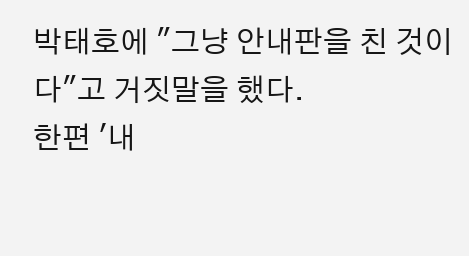박태호에 "그냥 안내판을 친 것이다"고 거짓말을 했다.
한편 '내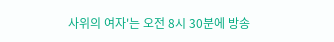사위의 여자'는 오전 8시 30분에 방송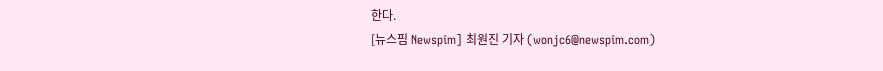한다.
[뉴스핌 Newspim] 최원진 기자 (wonjc6@newspim.com)